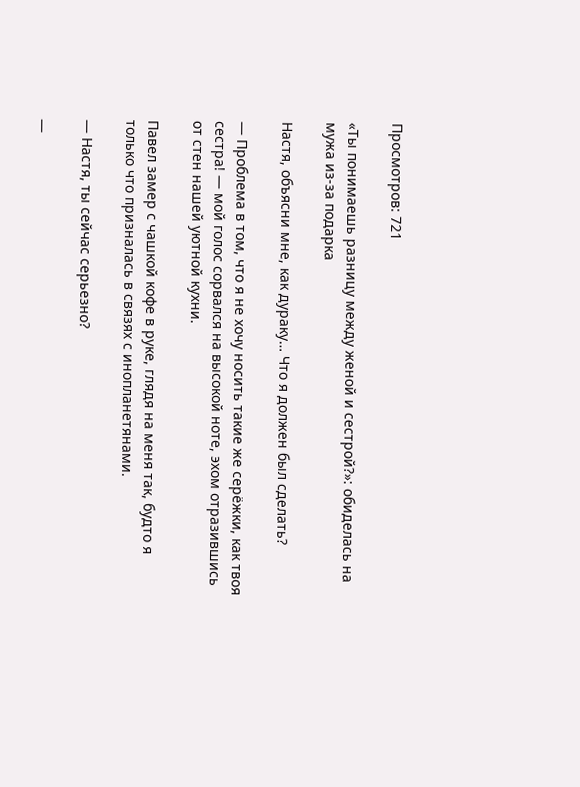Просмотров: 721

«Ты понимаешь разницу между женой и сестрой?»: обиделась на мужа из-за подарка

Настя, объясни мне, как дураку… Что я должен был сделать?

— Проблема в том, что я не хочу носить такие же серёжки, как твоя сестра! — мой голос сорвался на высокой ноте, эхом отразившись от стен нашей уютной кухни.

Павел замер с чашкой кофе в руке, глядя на меня так, будто я только что призналась в связях с инопланетянами.

— Настя, ты сейчас серьезно?

—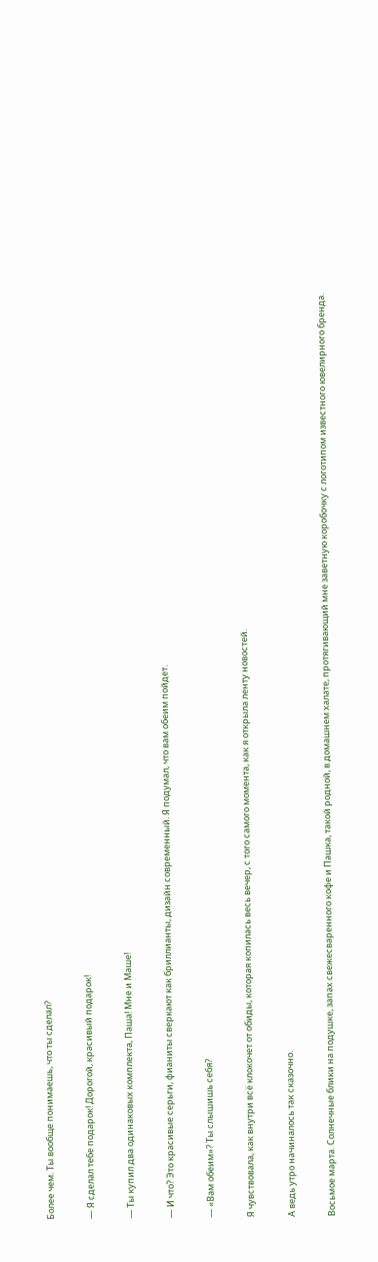Более чем. Ты вообще понимаешь, что ты сделал?

— Я сделал тебе подарок! Дорогой, красивый подарок!

— Ты купил два одинаковых комплекта, Паша! Мне и Маше!

— И что? Это красивые серьги, фианиты сверкают как бриллианты, дизайн современный. Я подумал, что вам обеим пойдет.

— «Вам обеим»? Ты слышишь себя?

Я чувствовала, как внутри всё клокочет от обиды, которая копилась весь вечер, с того самого момента, как я открыла ленту новостей.

А ведь утро начиналось так сказочно.

Восьмое марта. Солнечные блики на подушке, запах свежесваренного кофе и Пашка, такой родной, в домашнем халате, протягивающий мне заветную коробочку с логотипом известного ювелирного бренда.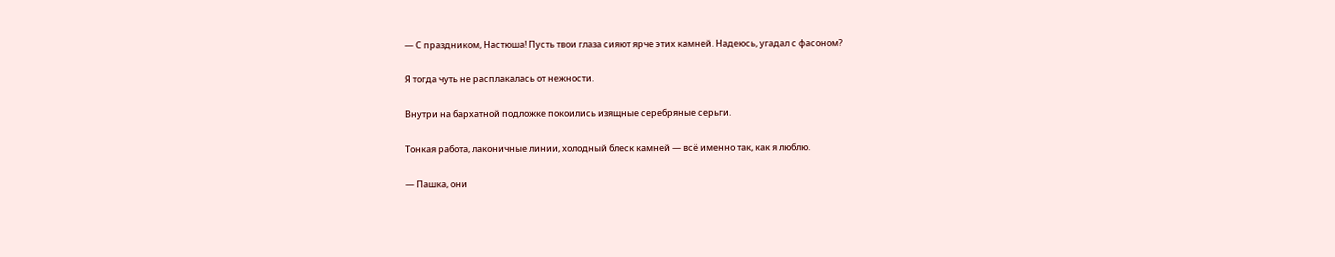— С праздником, Настюша! Пусть твои глаза сияют ярче этих камней. Надеюсь, угадал с фасоном?

Я тогда чуть не расплакалась от нежности.

Внутри на бархатной подложке покоились изящные серебряные серьги.

Тонкая работа, лаконичные линии, холодный блеск камней — всё именно так, как я люблю.

— Пашка, они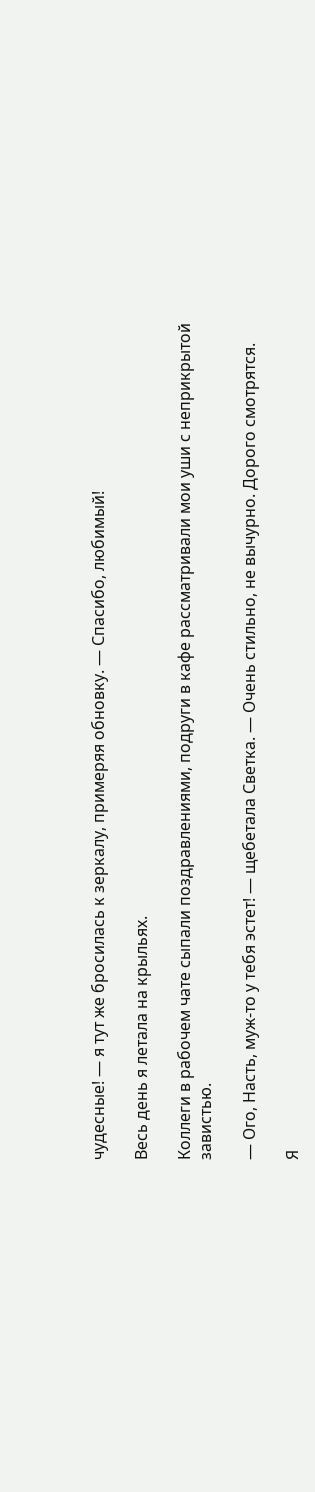чудесные! — я тут же бросилась к зеркалу, примеряя обновку. — Спасибо, любимый!

Весь день я летала на крыльях.

Коллеги в рабочем чате сыпали поздравлениями, подруги в кафе рассматривали мои уши с неприкрытой завистью.

— Ого, Насть, муж-то у тебя эстет! — щебетала Светка. — Очень стильно, не вычурно. Дорого смотрятся.

Я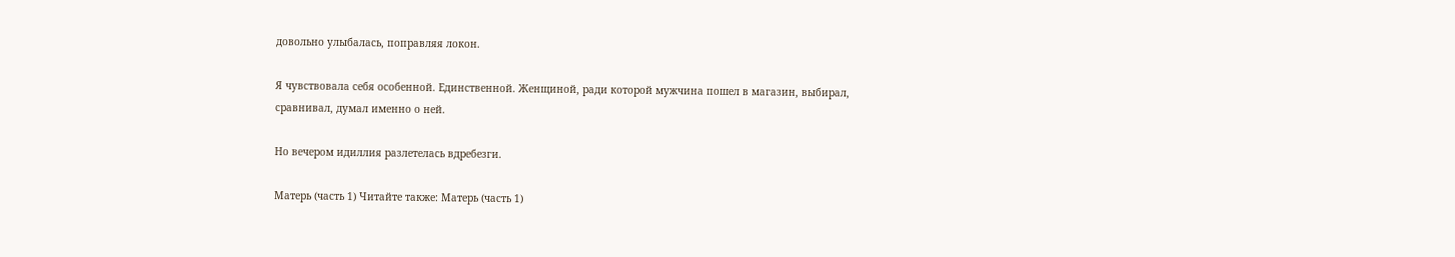довольно улыбалась, поправляя локон.

Я чувствовала себя особенной. Единственной. Женщиной, ради которой мужчина пошел в магазин, выбирал, сравнивал, думал именно о ней.

Но вечером идиллия разлетелась вдребезги.

Матерь (часть 1) Читайте также: Матерь (часть 1)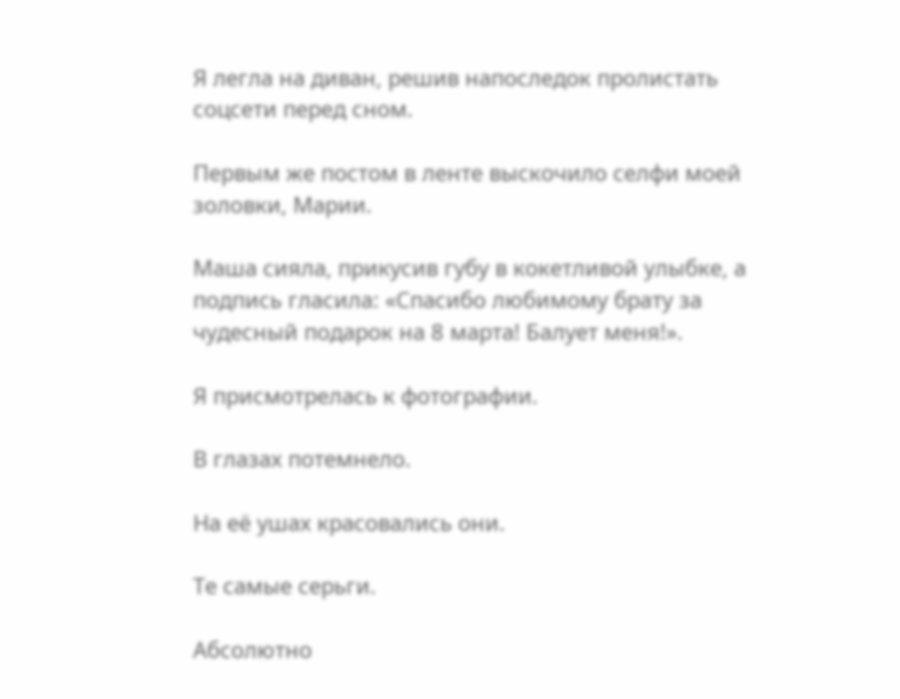Я легла на диван, решив напоследок пролистать соцсети перед сном.

Первым же постом в ленте выскочило селфи моей золовки, Марии.

Маша сияла, прикусив губу в кокетливой улыбке, а подпись гласила: «Спасибо любимому брату за чудесный подарок на 8 марта! Балует меня!».

Я присмотрелась к фотографии.

В глазах потемнело.

На её ушах красовались они.

Те самые серьги.

Абсолютно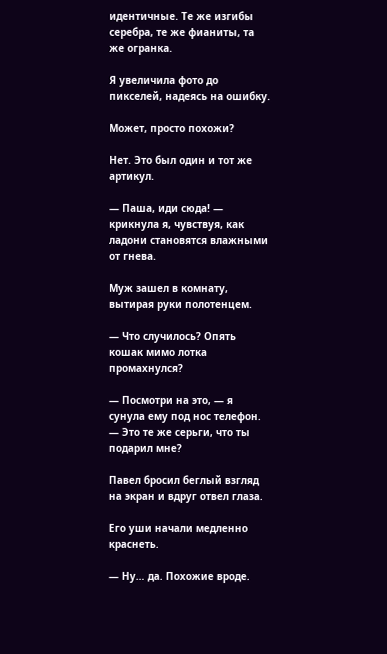идентичные. Те же изгибы серебра, те же фианиты, та же огранка.

Я увеличила фото до пикселей, надеясь на ошибку.

Может, просто похожи?

Нет. Это был один и тот же артикул.

— Паша, иди сюда! — крикнула я, чувствуя, как ладони становятся влажными от гнева.

Муж зашел в комнату, вытирая руки полотенцем.

— Что случилось? Опять кошак мимо лотка промахнулся?

— Посмотри на это, — я сунула ему под нос телефон. — Это те же серьги, что ты подарил мне?

Павел бросил беглый взгляд на экран и вдруг отвел глаза.

Его уши начали медленно краснеть.

— Ну… да. Похожие вроде.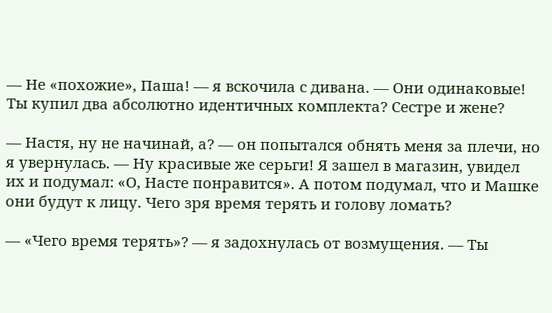— Не «похожие», Паша! — я вскочила с дивана. — Они одинаковые! Ты купил два абсолютно идентичных комплекта? Сестре и жене?

— Настя, ну не начинай, а? — он попытался обнять меня за плечи, но я увернулась. — Ну красивые же серьги! Я зашел в магазин, увидел их и подумал: «О, Насте понравится». А потом подумал, что и Машке они будут к лицу. Чего зря время терять и голову ломать?

— «Чего время терять»? — я задохнулась от возмущения. — Ты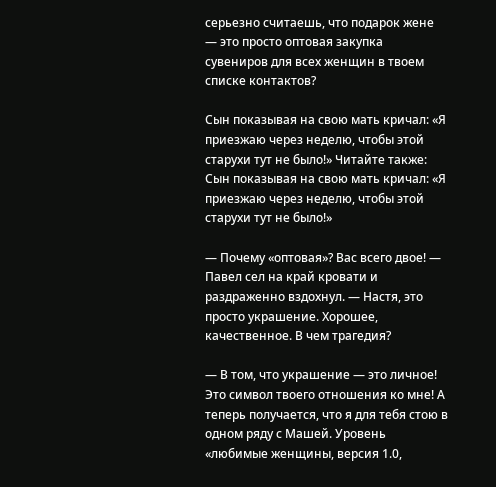серьезно считаешь, что подарок жене — это просто оптовая закупка сувениров для всех женщин в твоем списке контактов?

Сын показывая на свою мать кричал: «Я приезжаю через неделю, чтобы этой старухи тут не было!» Читайте также: Сын показывая на свою мать кричал: «Я приезжаю через неделю, чтобы этой старухи тут не было!»

— Почему «оптовая»? Вас всего двое! — Павел сел на край кровати и раздраженно вздохнул. — Настя, это просто украшение. Хорошее, качественное. В чем трагедия?

— В том, что украшение — это личное! Это символ твоего отношения ко мне! А теперь получается, что я для тебя стою в одном ряду с Машей. Уровень «любимые женщины, версия 1.0,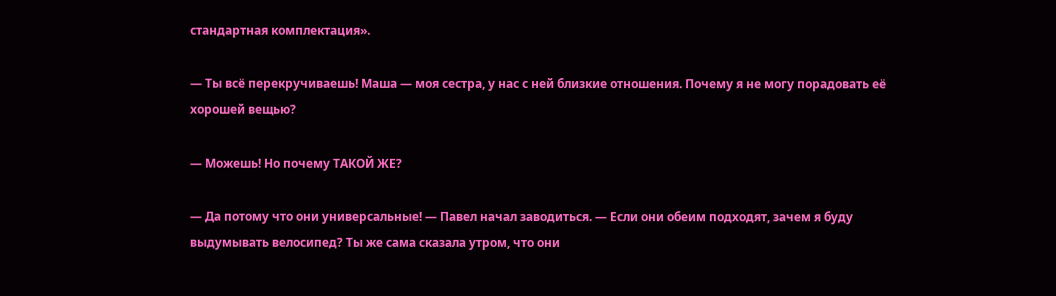стандартная комплектация».

— Ты всё перекручиваешь! Маша — моя сестра, у нас с ней близкие отношения. Почему я не могу порадовать её хорошей вещью?

— Можешь! Но почему ТАКОЙ ЖЕ?

— Да потому что они универсальные! — Павел начал заводиться. — Если они обеим подходят, зачем я буду выдумывать велосипед? Ты же сама сказала утром, что они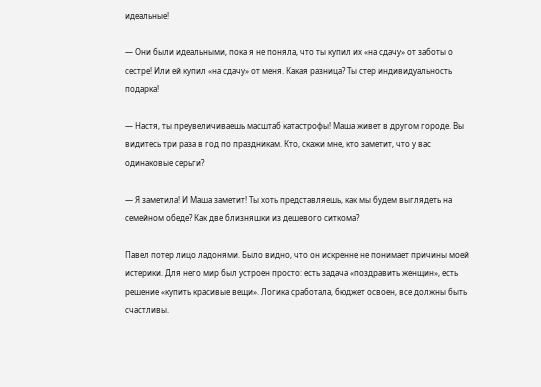идеальные!

— Они были идеальными, пока я не поняла, что ты купил их «на сдачу» от заботы о сестре! Или ей купил «на сдачу» от меня. Какая разница? Ты стер индивидуальность подарка!

— Настя, ты преувеличиваешь масштаб катастрофы! Маша живет в другом городе. Вы видитесь три раза в год по праздникам. Кто, скажи мне, кто заметит, что у вас одинаковые серьги?

— Я заметила! И Маша заметит! Ты хоть представляешь, как мы будем выглядеть на семейном обеде? Как две близняшки из дешевого ситкома?

Павел потер лицо ладонями. Было видно, что он искренне не понимает причины моей истерики. Для него мир был устроен просто: есть задача «поздравить женщин», есть решение «купить красивые вещи». Логика сработала, бюджет освоен, все должны быть счастливы.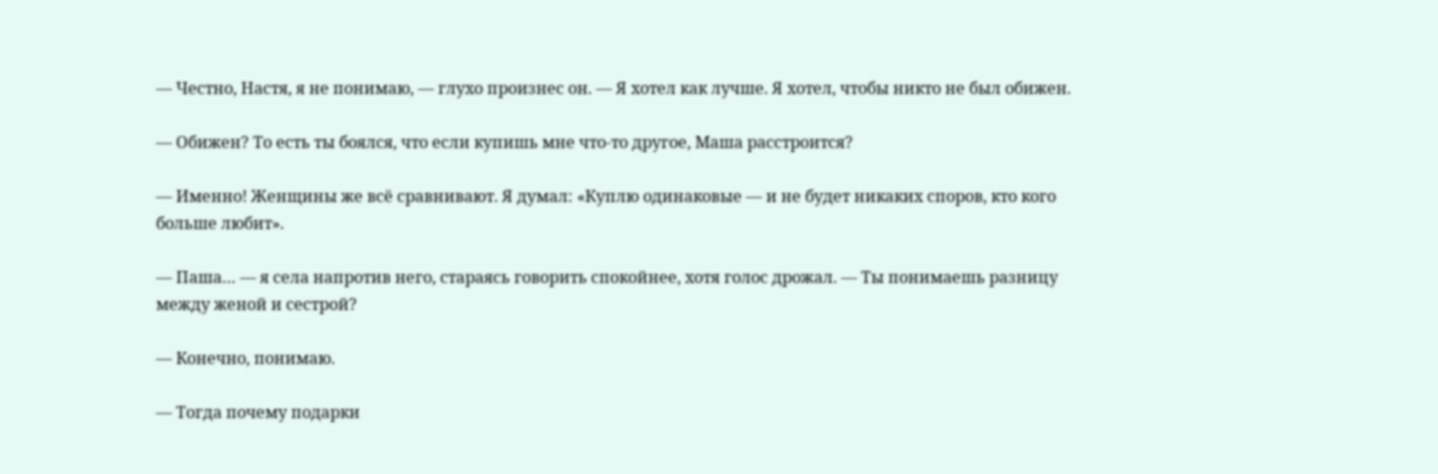— Честно, Настя, я не понимаю, — глухо произнес он. — Я хотел как лучше. Я хотел, чтобы никто не был обижен.

— Обижен? То есть ты боялся, что если купишь мне что-то другое, Маша расстроится?

— Именно! Женщины же всё сравнивают. Я думал: «Куплю одинаковые — и не будет никаких споров, кто кого больше любит».

— Паша… — я села напротив него, стараясь говорить спокойнее, хотя голос дрожал. — Ты понимаешь разницу между женой и сестрой?

— Конечно, понимаю.

— Тогда почему подарки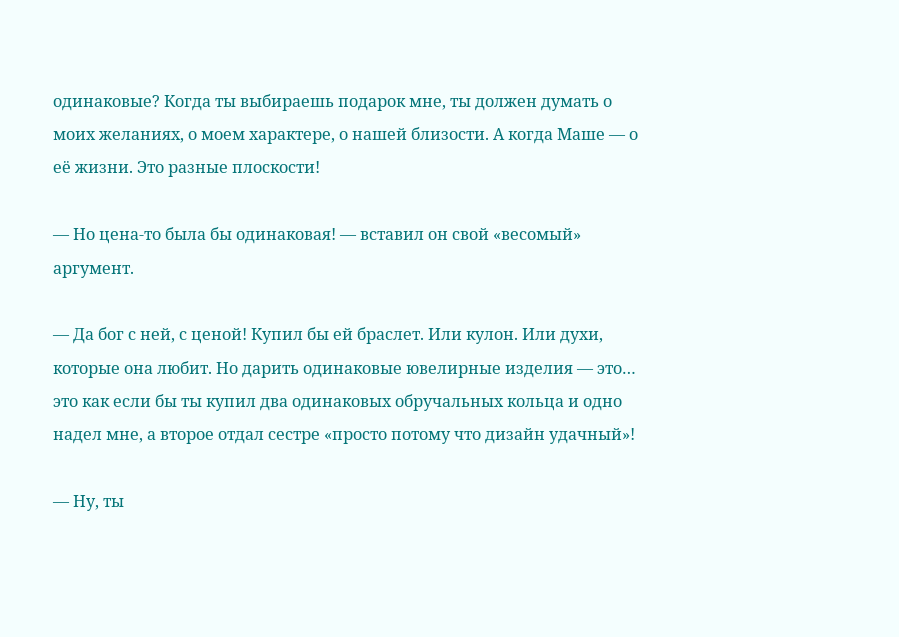одинаковые? Когда ты выбираешь подарок мне, ты должен думать о моих желаниях, о моем характере, о нашей близости. А когда Маше — о её жизни. Это разные плоскости!

— Но цена-то была бы одинаковая! — вставил он свой «весомый» аргумент.

— Да бог с ней, с ценой! Купил бы ей браслет. Или кулон. Или духи, которые она любит. Но дарить одинаковые ювелирные изделия — это… это как если бы ты купил два одинаковых обручальных кольца и одно надел мне, а второе отдал сестре «просто потому что дизайн удачный»!

— Ну, ты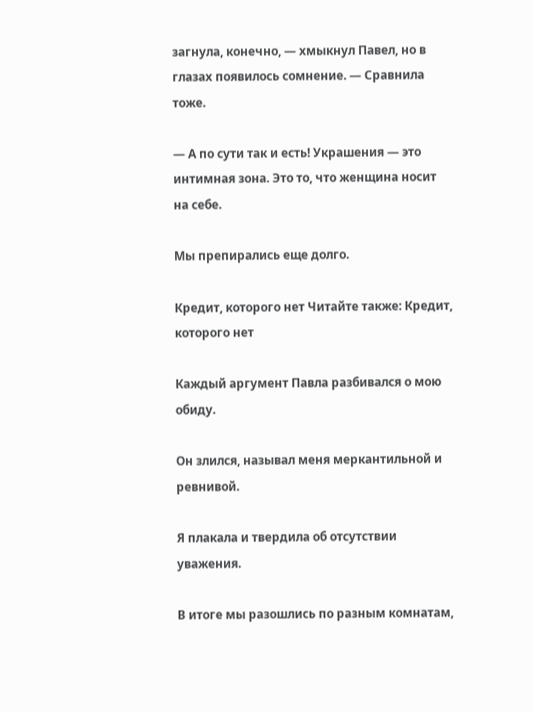загнула, конечно, — хмыкнул Павел, но в глазах появилось сомнение. — Сравнила тоже.

— А по сути так и есть! Украшения — это интимная зона. Это то, что женщина носит на себе.

Мы препирались еще долго.

Кредит, которого нет Читайте также: Кредит, которого нет

Каждый аргумент Павла разбивался о мою обиду.

Он злился, называл меня меркантильной и ревнивой.

Я плакала и твердила об отсутствии уважения.

В итоге мы разошлись по разным комнатам,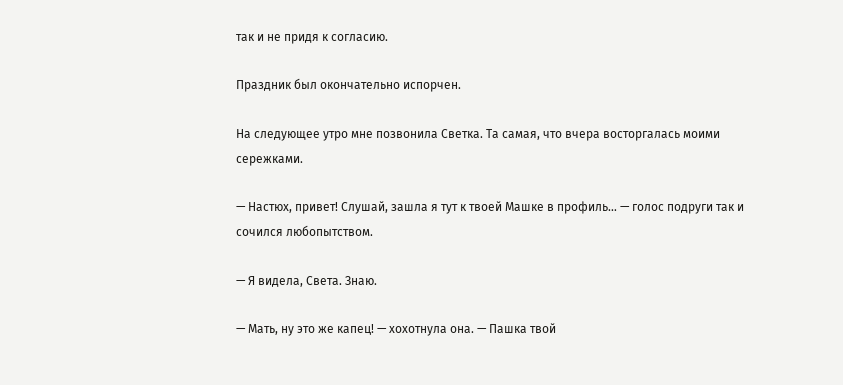так и не придя к согласию.

Праздник был окончательно испорчен.

На следующее утро мне позвонила Светка. Та самая, что вчера восторгалась моими сережками.

— Настюх, привет! Слушай, зашла я тут к твоей Машке в профиль… — голос подруги так и сочился любопытством.

— Я видела, Света. Знаю.

— Мать, ну это же капец! — хохотнула она. — Пашка твой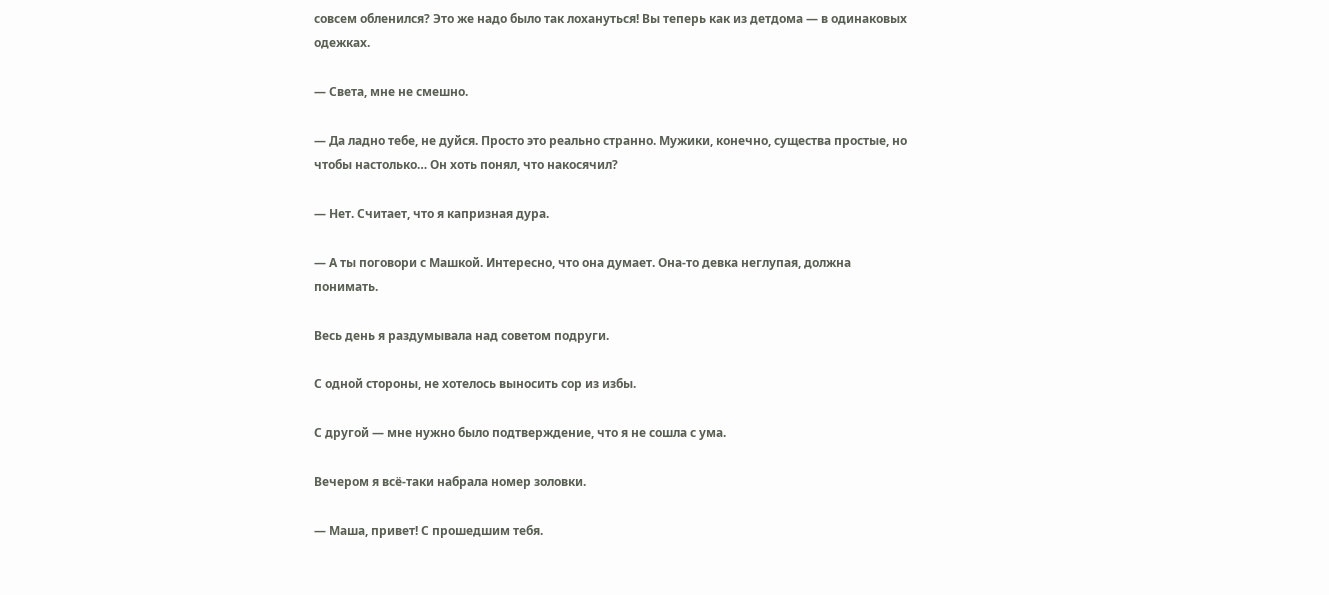совсем обленился? Это же надо было так лохануться! Вы теперь как из детдома — в одинаковых одежках.

— Света, мне не смешно.

— Да ладно тебе, не дуйся. Просто это реально странно. Мужики, конечно, существа простые, но чтобы настолько… Он хоть понял, что накосячил?

— Нет. Считает, что я капризная дура.

— А ты поговори с Машкой. Интересно, что она думает. Она-то девка неглупая, должна понимать.

Весь день я раздумывала над советом подруги.

С одной стороны, не хотелось выносить сор из избы.

С другой — мне нужно было подтверждение, что я не сошла с ума.

Вечером я всё-таки набрала номер золовки.

— Маша, привет! С прошедшим тебя.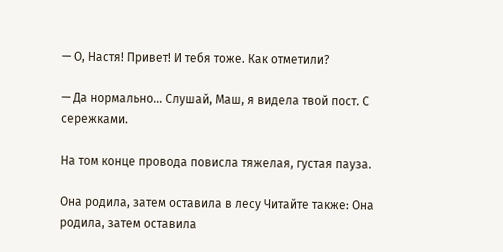— О, Настя! Привет! И тебя тоже. Как отметили?

— Да нормально… Слушай, Маш, я видела твой пост. С сережками.

На том конце провода повисла тяжелая, густая пауза.

Она родила, затем оставила в лесу Читайте также: Она родила, затем оставила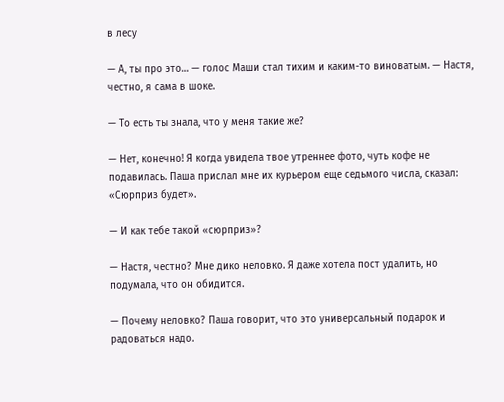в лесу

— А, ты про это… — голос Маши стал тихим и каким-то виноватым. — Настя, честно, я сама в шоке.

— То есть ты знала, что у меня такие же?

— Нет, конечно! Я когда увидела твое утреннее фото, чуть кофе не подавилась. Паша прислал мне их курьером еще седьмого числа, сказал: «Сюрприз будет».

— И как тебе такой «сюрприз»?

— Настя, честно? Мне дико неловко. Я даже хотела пост удалить, но подумала, что он обидится.

— Почему неловко? Паша говорит, что это универсальный подарок и радоваться надо.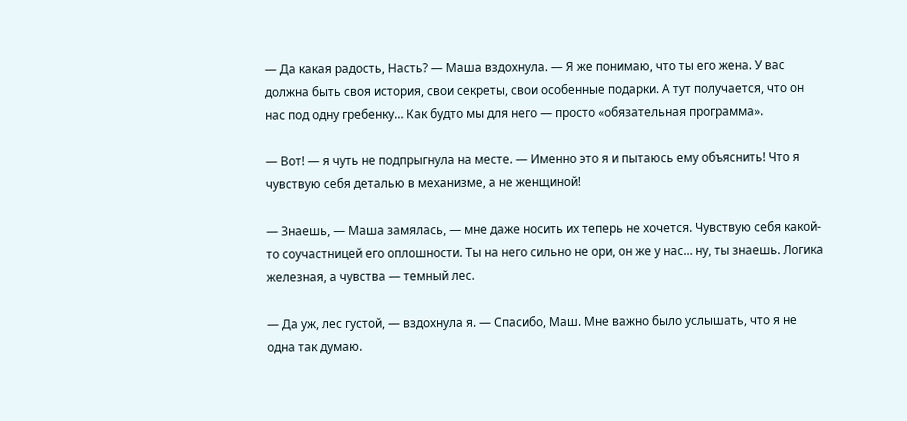— Да какая радость, Насть? — Маша вздохнула. — Я же понимаю, что ты его жена. У вас должна быть своя история, свои секреты, свои особенные подарки. А тут получается, что он нас под одну гребенку… Как будто мы для него — просто «обязательная программа».

— Вот! — я чуть не подпрыгнула на месте. — Именно это я и пытаюсь ему объяснить! Что я чувствую себя деталью в механизме, а не женщиной!

— Знаешь, — Маша замялась, — мне даже носить их теперь не хочется. Чувствую себя какой-то соучастницей его оплошности. Ты на него сильно не ори, он же у нас… ну, ты знаешь. Логика железная, а чувства — темный лес.

— Да уж, лес густой, — вздохнула я. — Спасибо, Маш. Мне важно было услышать, что я не одна так думаю.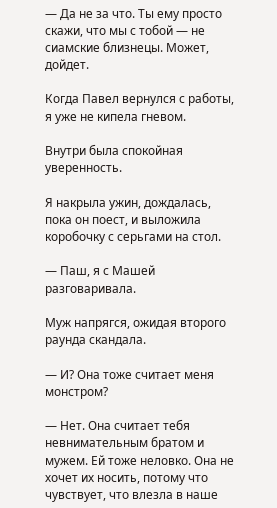— Да не за что. Ты ему просто скажи, что мы с тобой — не сиамские близнецы. Может, дойдет.

Когда Павел вернулся с работы, я уже не кипела гневом.

Внутри была спокойная уверенность.

Я накрыла ужин, дождалась, пока он поест, и выложила коробочку с серьгами на стол.

— Паш, я с Машей разговаривала.

Муж напрягся, ожидая второго раунда скандала.

— И? Она тоже считает меня монстром?

— Нет. Она считает тебя невнимательным братом и мужем. Ей тоже неловко. Она не хочет их носить, потому что чувствует, что влезла в наше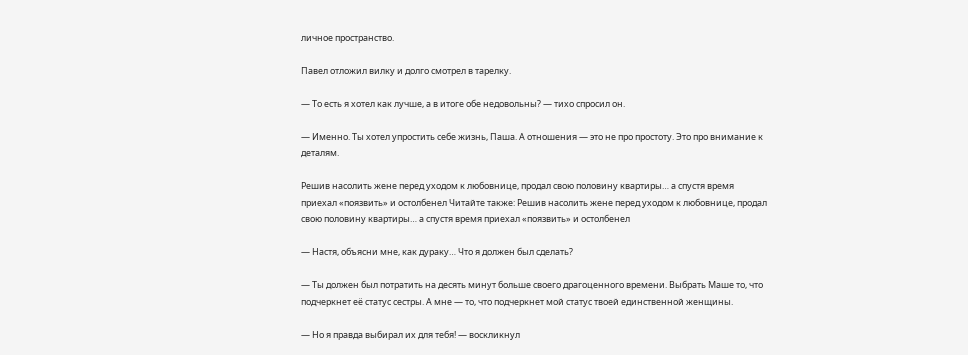личное пространство.

Павел отложил вилку и долго смотрел в тарелку.

— То есть я хотел как лучше, а в итоге обе недовольны? — тихо спросил он.

— Именно. Ты хотел упростить себе жизнь, Паша. А отношения — это не про простоту. Это про внимание к деталям.

Решив насолить жене перед уходом к любовнице, продал свою половину квартиры… а спустя время приехал «поязвить» и остолбенел Читайте также: Решив насолить жене перед уходом к любовнице, продал свою половину квартиры… а спустя время приехал «поязвить» и остолбенел

— Настя, объясни мне, как дураку… Что я должен был сделать?

— Ты должен был потратить на десять минут больше своего драгоценного времени. Выбрать Маше то, что подчеркнет её статус сестры. А мне — то, что подчеркнет мой статус твоей единственной женщины.

— Но я правда выбирал их для тебя! — воскликнул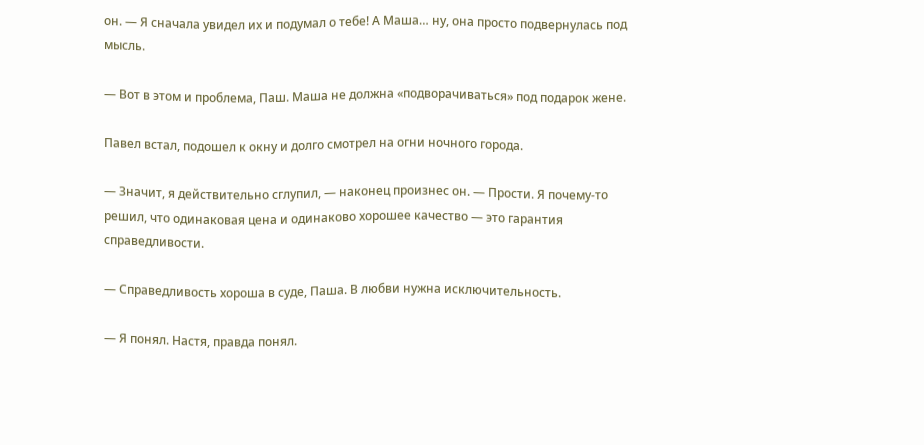он. — Я сначала увидел их и подумал о тебе! А Маша… ну, она просто подвернулась под мысль.

— Вот в этом и проблема, Паш. Маша не должна «подворачиваться» под подарок жене.

Павел встал, подошел к окну и долго смотрел на огни ночного города.

— Значит, я действительно сглупил, — наконец произнес он. — Прости. Я почему-то решил, что одинаковая цена и одинаково хорошее качество — это гарантия справедливости.

— Справедливость хороша в суде, Паша. В любви нужна исключительность.

— Я понял. Настя, правда понял.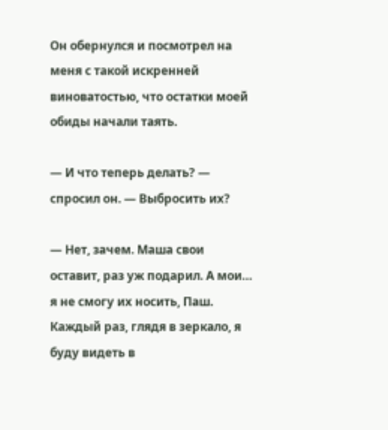Он обернулся и посмотрел на меня с такой искренней виноватостью, что остатки моей обиды начали таять.

— И что теперь делать? — спросил он. — Выбросить их?

— Нет, зачем. Маша свои оставит, раз уж подарил. А мои… я не смогу их носить, Паш. Каждый раз, глядя в зеркало, я буду видеть в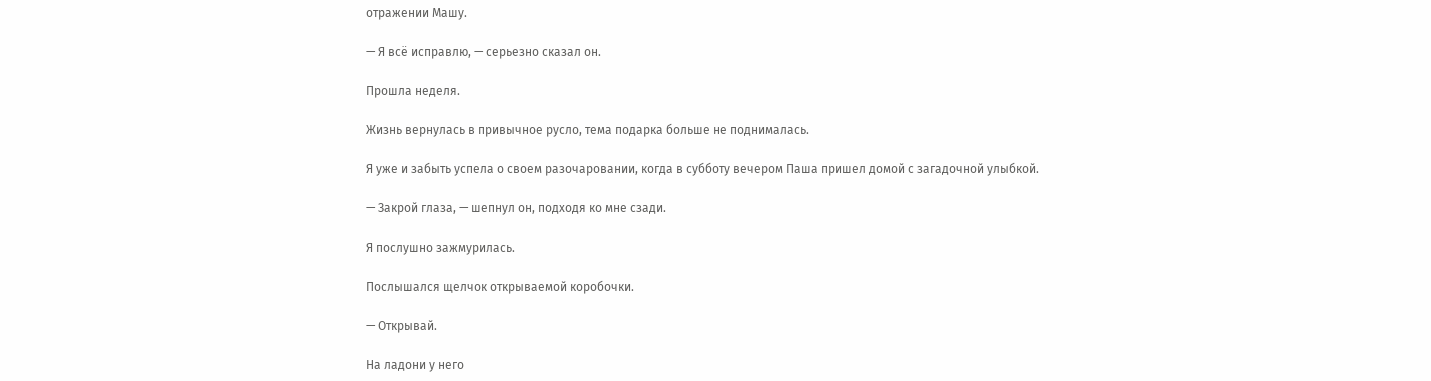отражении Машу.

— Я всё исправлю, — серьезно сказал он.

Прошла неделя.

Жизнь вернулась в привычное русло, тема подарка больше не поднималась.

Я уже и забыть успела о своем разочаровании, когда в субботу вечером Паша пришел домой с загадочной улыбкой.

— Закрой глаза, — шепнул он, подходя ко мне сзади.

Я послушно зажмурилась.

Послышался щелчок открываемой коробочки.

— Открывай.

На ладони у него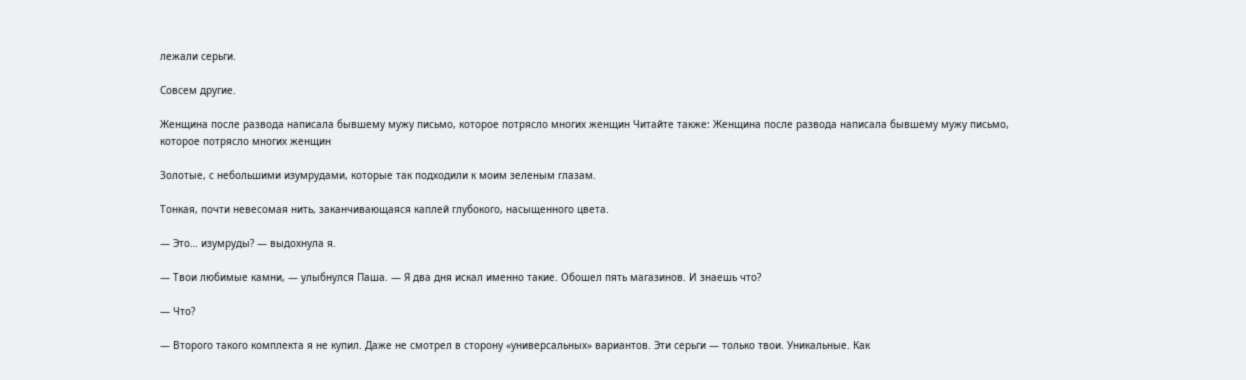лежали серьги.

Совсем другие.

Женщина после развода написала бывшему мужу письмо, которое потрясло многих женщин Читайте также: Женщина после развода написала бывшему мужу письмо, которое потрясло многих женщин

Золотые, с небольшими изумрудами, которые так подходили к моим зеленым глазам.

Тонкая, почти невесомая нить, заканчивающаяся каплей глубокого, насыщенного цвета.

— Это… изумруды? — выдохнула я.

— Твои любимые камни, — улыбнулся Паша. — Я два дня искал именно такие. Обошел пять магазинов. И знаешь что?

— Что?

— Второго такого комплекта я не купил. Даже не смотрел в сторону «универсальных» вариантов. Эти серьги — только твои. Уникальные. Как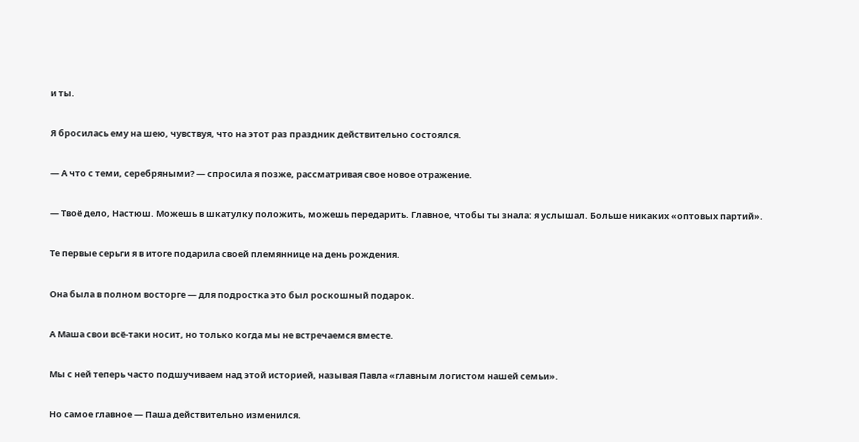и ты.

Я бросилась ему на шею, чувствуя, что на этот раз праздник действительно состоялся.

— А что с теми, серебряными? — спросила я позже, рассматривая свое новое отражение.

— Твоё дело, Настюш. Можешь в шкатулку положить, можешь передарить. Главное, чтобы ты знала: я услышал. Больше никаких «оптовых партий».

Те первые серьги я в итоге подарила своей племяннице на день рождения.

Она была в полном восторге — для подростка это был роскошный подарок.

А Маша свои всё-таки носит, но только когда мы не встречаемся вместе.

Мы с ней теперь часто подшучиваем над этой историей, называя Павла «главным логистом нашей семьи».

Но самое главное — Паша действительно изменился.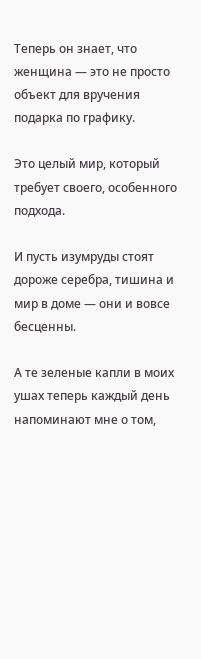Теперь он знает, что женщина — это не просто объект для вручения подарка по графику.

Это целый мир, который требует своего, особенного подхода.

И пусть изумруды стоят дороже серебра, тишина и мир в доме — они и вовсе бесценны.

А те зеленые капли в моих ушах теперь каждый день напоминают мне о том,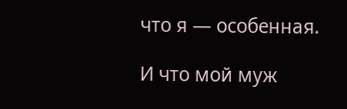что я — особенная.

И что мой муж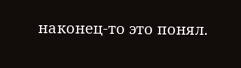наконец-то это понял.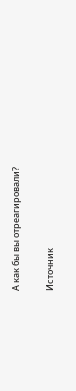А как бы вы отреагировали?

Источник